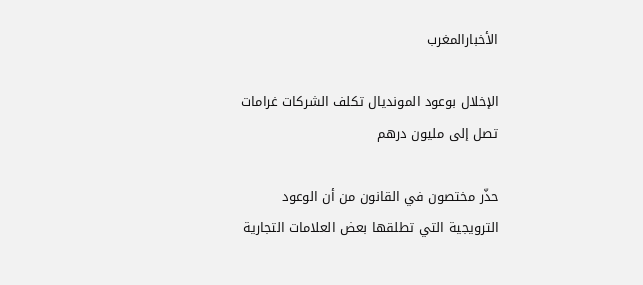الأخبارالمغرب

الإخلال بوعود المونديال تكلف الشركات غرامات تصل إلى مليون درهم

حذّر مختصون في القانون من أن الوعود الترويجية التي تطلقها بعض العلامات التجارية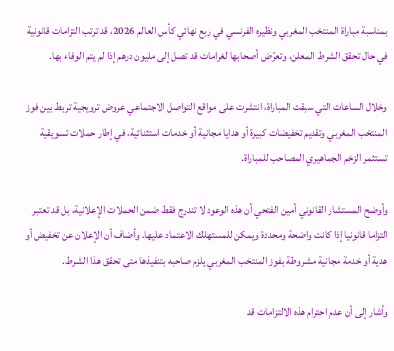بمناسبة مباراة المنتخب المغربي ونظيره الفرنسي في ربع نهائي كأس العالم 2026، قد ترتب التزامات قانونية في حال تحقق الشرط المعلن، وتعرّض أصحابها لغرامات قد تصل إلى مليون درهم إذا لم يتم الوفاء بها.

وخلال الساعات التي سبقت المباراة، انتشرت على مواقع التواصل الاجتماعي عروض ترويجية تربط بين فوز المنتخب المغربي وتقديم تخفيضات كبيرة أو هدايا مجانية أو خدمات استثنائية، في إطار حملات تسويقية تستثمر الزخم الجماهيري المصاحب للمباراة.

وأوضح المستشار القانوني أمين الفتحي أن هذه الوعود لا تندرج فقط ضمن الحملات الإعلانية، بل قد تعتبر التزاما قانونيا إذا كانت واضحة ومحددة ويمكن للمستهلك الاعتماد عليها. وأضاف أن الإعلان عن تخفيض أو هدية أو خدمة مجانية مشروطة بفوز المنتخب المغربي يلزم صاحبه بتنفيذها متى تحقق هذا الشرط.

وأشار إلى أن عدم احترام هذه الالتزامات قد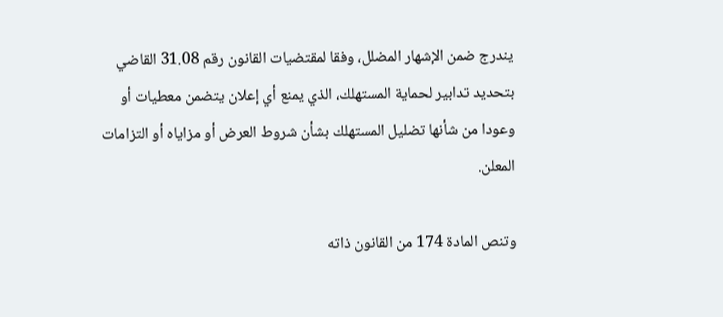يندرج ضمن الإشهار المضلل، وفقا لمقتضيات القانون رقم 31.08 القاضي بتحديد تدابير لحماية المستهلك، الذي يمنع أي إعلان يتضمن معطيات أو وعودا من شأنها تضليل المستهلك بشأن شروط العرض أو مزاياه أو التزامات المعلن.

وتنص المادة 174 من القانون ذاته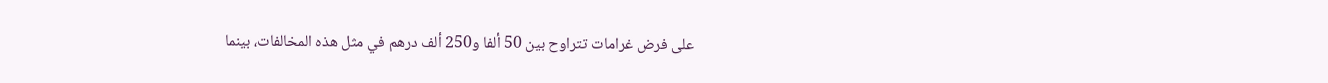على فرض غرامات تتراوح بين 50 ألفا و250 ألف درهم في مثل هذه المخالفات، بينما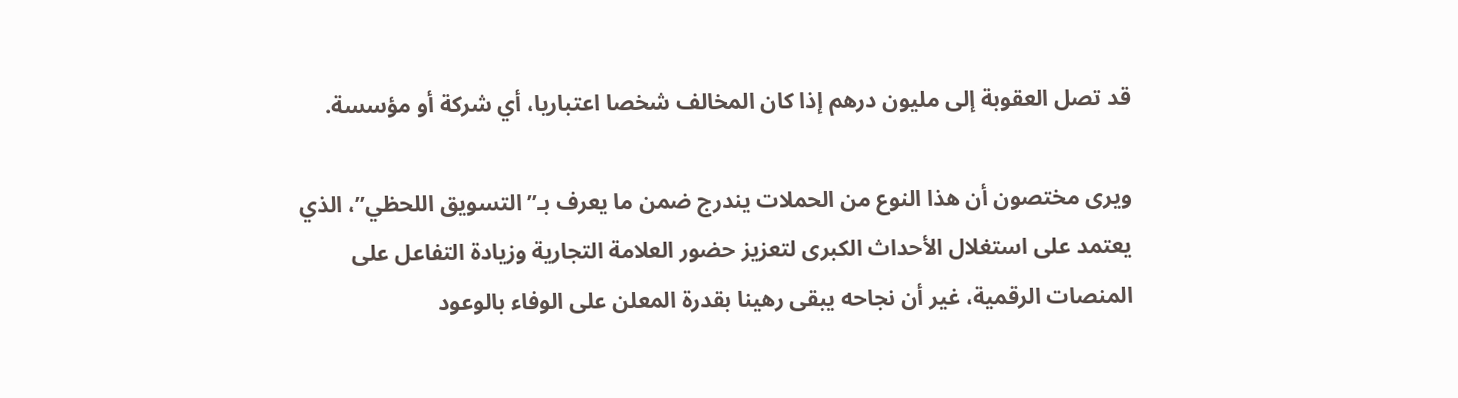قد تصل العقوبة إلى مليون درهم إذا كان المخالف شخصا اعتباريا، أي شركة أو مؤسسة.

ويرى مختصون أن هذا النوع من الحملات يندرج ضمن ما يعرف بـ”التسويق اللحظي”، الذي يعتمد على استغلال الأحداث الكبرى لتعزيز حضور العلامة التجارية وزيادة التفاعل على المنصات الرقمية، غير أن نجاحه يبقى رهينا بقدرة المعلن على الوفاء بالوعود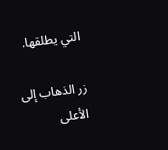التي يطلقها.

زر الذهاب إلى الأعلى